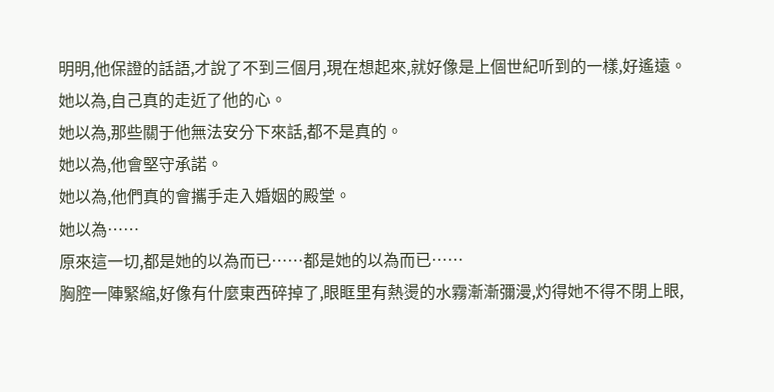明明,他保證的話語,才說了不到三個月,現在想起來,就好像是上個世紀听到的一樣,好遙遠。
她以為,自己真的走近了他的心。
她以為,那些關于他無法安分下來話,都不是真的。
她以為,他會堅守承諾。
她以為,他們真的會攜手走入婚姻的殿堂。
她以為……
原來這一切,都是她的以為而已……都是她的以為而已……
胸腔一陣緊縮,好像有什麼東西碎掉了,眼眶里有熱燙的水霧漸漸彌漫,灼得她不得不閉上眼,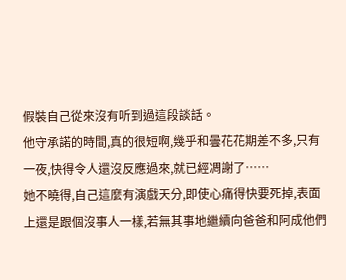假裝自己從來沒有听到過這段談話。
他守承諾的時間,真的很短啊,幾乎和曇花花期差不多,只有一夜,快得令人還沒反應過來,就已經凋謝了……
她不曉得,自己這麼有演戲天分,即使心痛得快要死掉,表面上還是跟個沒事人一樣,若無其事地繼續向爸爸和阿成他們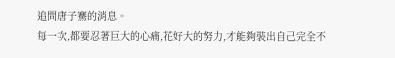追問唐子騫的消息。
每一次,都要忍著巨大的心痛,花好大的努力,才能夠裝出自己完全不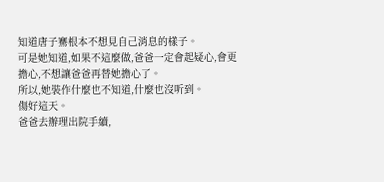知道唐子騫根本不想見自己消息的樣子。
可是她知道,如果不這麼做,爸爸一定會起疑心,會更擔心,不想讓爸爸再替她擔心了。
所以,她裝作什麼也不知道,什麼也沒听到。
傷好這天。
爸爸去辦理出院手續,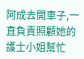阿成去開車子,一直負責照顧她的護士小姐幫忙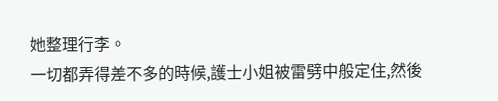她整理行李。
一切都弄得差不多的時候,護士小姐被雷劈中般定住,然後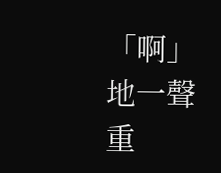「啊」地一聲重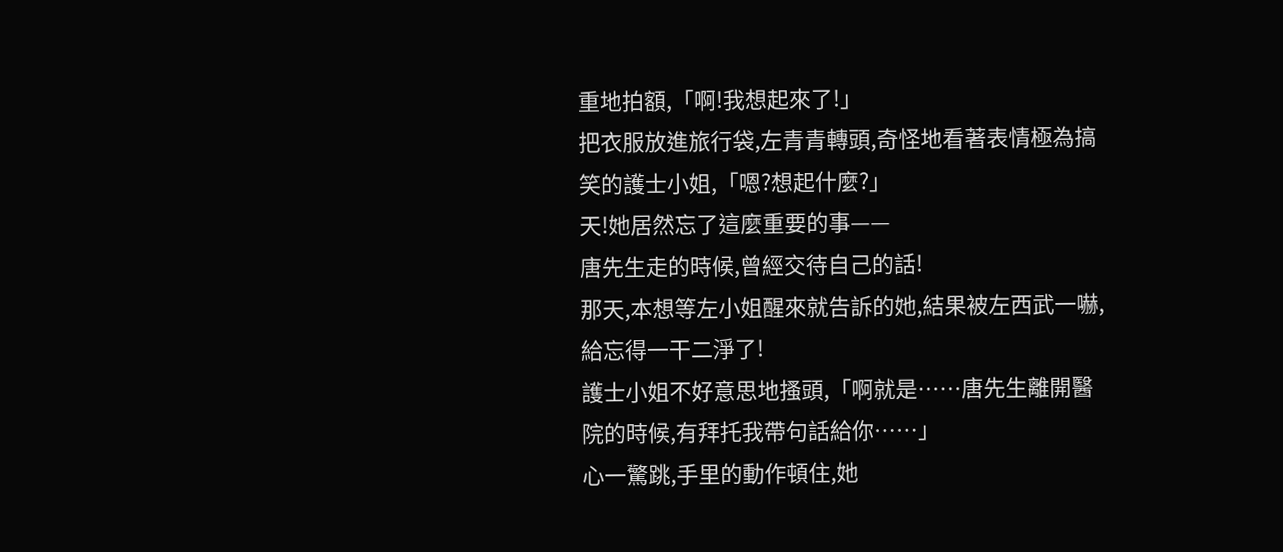重地拍額,「啊!我想起來了!」
把衣服放進旅行袋,左青青轉頭,奇怪地看著表情極為搞笑的護士小姐,「嗯?想起什麼?」
天!她居然忘了這麼重要的事——
唐先生走的時候,曾經交待自己的話!
那天,本想等左小姐醒來就告訴的她,結果被左西武一嚇,給忘得一干二淨了!
護士小姐不好意思地搔頭,「啊就是……唐先生離開醫院的時候,有拜托我帶句話給你……」
心一驚跳,手里的動作頓住,她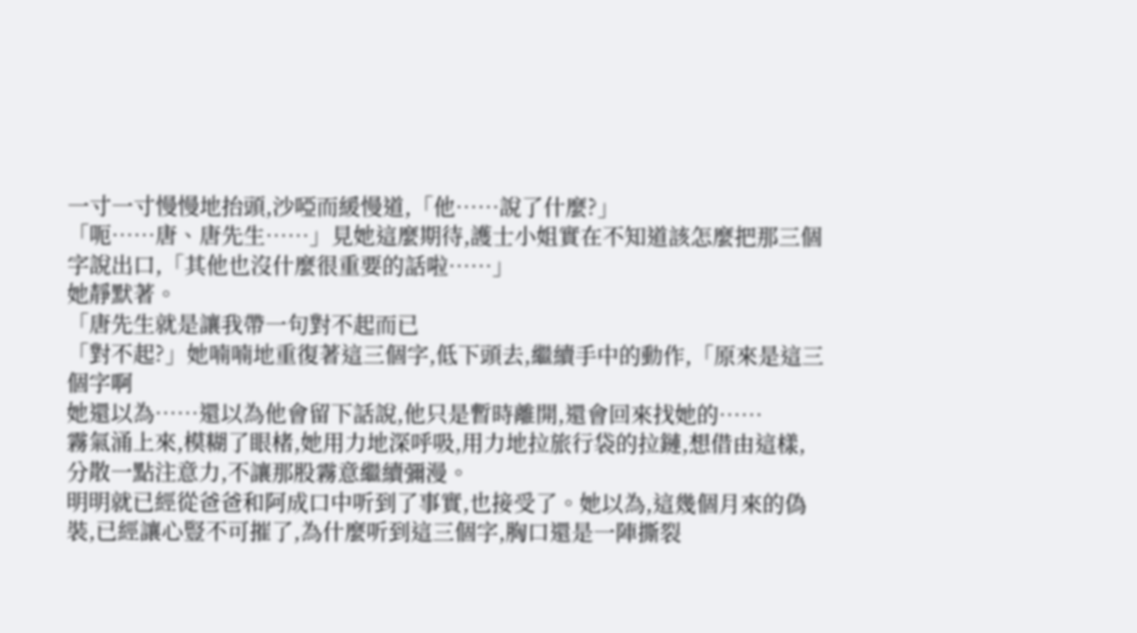一寸一寸慢慢地抬頭,沙啞而緩慢道,「他……說了什麼?」
「呃……唐、唐先生……」見她這麼期待,護士小姐實在不知道該怎麼把那三個字說出口,「其他也沒什麼很重要的話啦……」
她靜默著。
「唐先生就是讓我帶一句對不起而已
「對不起?」她喃喃地重復著這三個字,低下頭去,繼續手中的動作,「原來是這三個字啊
她還以為……還以為他會留下話說,他只是暫時離開,還會回來找她的……
霧氣涌上來,模糊了眼楮,她用力地深呼吸,用力地拉旅行袋的拉鏈,想借由這樣,分散一點注意力,不讓那股霧意繼續彌漫。
明明就已經從爸爸和阿成口中听到了事實,也接受了。她以為,這幾個月來的偽裝,已經讓心豎不可摧了,為什麼听到這三個字,胸口還是一陣撕裂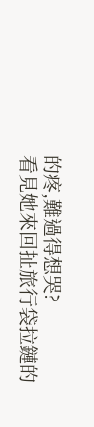的疼,難過得想哭?
看見她來回扯旅行袋拉鏈的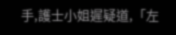手,護士小姐遲疑道,「左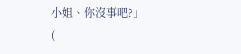小姐、你沒事吧?」
(